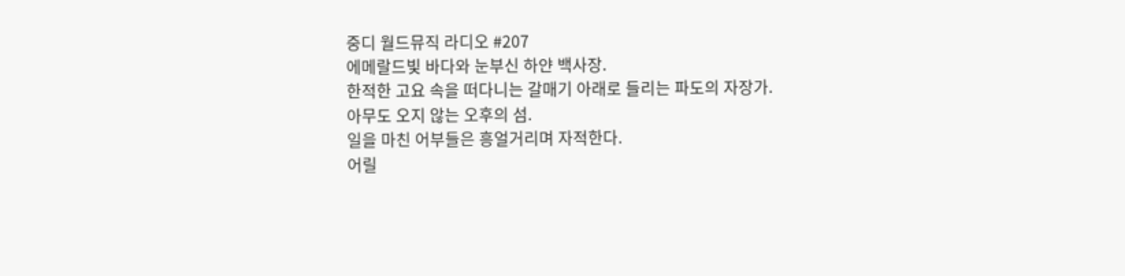중디 월드뮤직 라디오 #207
에메랄드빛 바다와 눈부신 하얀 백사장.
한적한 고요 속을 떠다니는 갈매기 아래로 들리는 파도의 자장가.
아무도 오지 않는 오후의 섬.
일을 마친 어부들은 흥얼거리며 자적한다.
어릴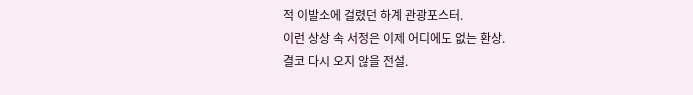적 이발소에 걸렸던 하계 관광포스터.
이런 상상 속 서정은 이제 어디에도 없는 환상.
결코 다시 오지 않을 전설.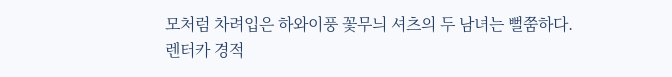모처럼 차려입은 하와이풍 꽃무늬 셔츠의 두 남녀는 뻘쭘하다.
렌터카 경적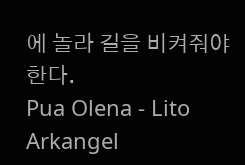에 놀라 길을 비켜줘야 한다.
Pua Olena - Lito Arkangel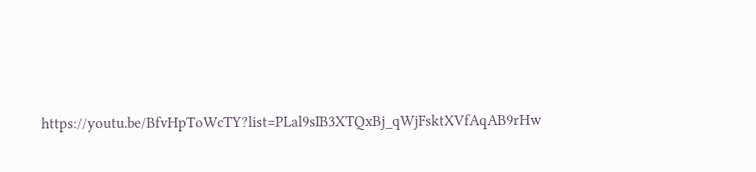https://youtu.be/BfvHpToWcTY?list=PLal9sIB3XTQxBj_qWjFsktXVfAqAB9rHw